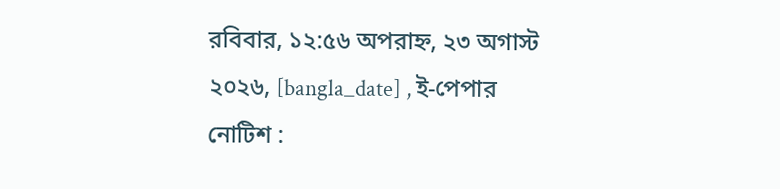রবিবার, ১২:৫৬ অপরাহ্ন, ২৩ অগাস্ট ২০২৬, [bangla_date] , ই-পেপার
নোটিশ :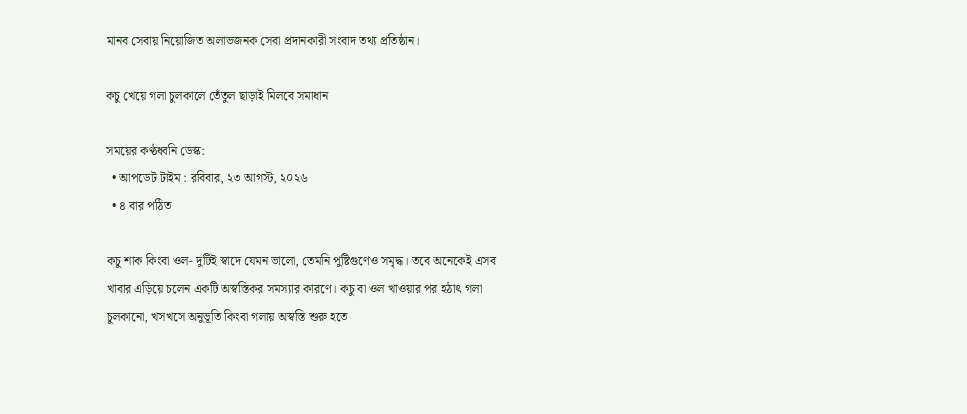মানব সেবায় নিয়োজিত অলাভজনক সেবা প্রদানকারী সংবাদ তথ্য প্রতিষ্ঠান।

কচু খেয়ে গলা চুলকালে তেঁতুল ছাড়াই মিলবে সমাধান

সময়ের কণ্ঠধ্বনি ডেস্ক:
  • আপডেট টাইম : রবিবার, ২৩ আগস্ট, ২০২৬
  • ৪ বার পঠিত

কচু শাক কিংবা ওল- দুটিই স্বাদে যেমন ভালো, তেমনি পুষ্টিগুণেও সমৃদ্ধ। তবে অনেকেই এসব খাবার এড়িয়ে চলেন একটি অস্বস্তিকর সমস্যার কারণে। কচু বা ওল খাওয়ার পর হঠাৎ গলা চুলকানো, খসখসে অনুভূতি কিংবা গলায় অস্বস্তি শুরু হতে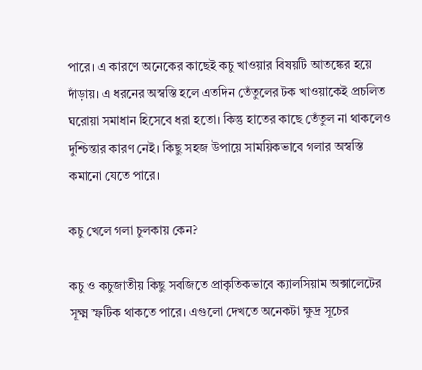পারে। এ কারণে অনেকের কাছেই কচু খাওয়ার বিষয়টি আতঙ্কের হয়ে দাঁড়ায়। এ ধরনের অস্বস্তি হলে এতদিন তেঁতুলের টক খাওয়াকেই প্রচলিত ঘরোয়া সমাধান হিসেবে ধরা হতো। কিন্তু হাতের কাছে তেঁতুল না থাকলেও দুশ্চিন্তার কারণ নেই। কিছু সহজ উপায়ে সাময়িকভাবে গলার অস্বস্তি কমানো যেতে পারে।

কচু খেলে গলা চুলকায় কেন?

কচু ও কচুজাতীয় কিছু সবজিতে প্রাকৃতিকভাবে ক্যালসিয়াম অক্সালেটের সূক্ষ্ম স্ফটিক থাকতে পারে। এগুলো দেখতে অনেকটা ক্ষুদ্র সূচের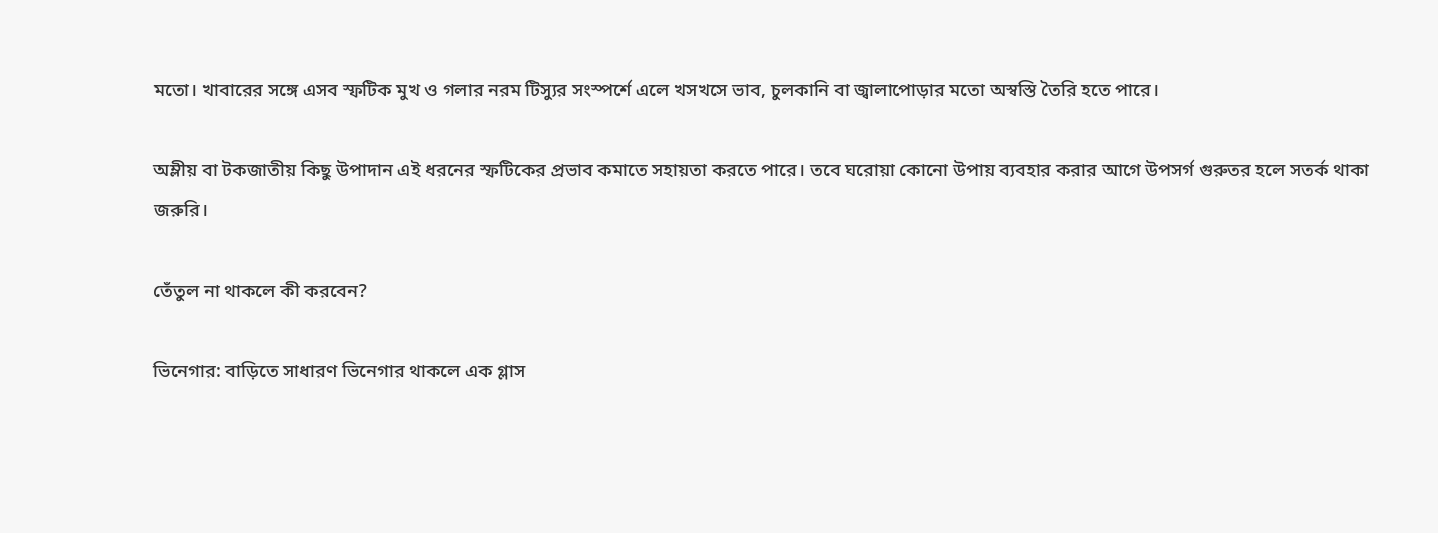মতো। খাবারের সঙ্গে এসব স্ফটিক মুখ ও গলার নরম টিস্যুর সংস্পর্শে এলে খসখসে ভাব, চুলকানি বা জ্বালাপোড়ার মতো অস্বস্তি তৈরি হতে পারে।

অম্লীয় বা টকজাতীয় কিছু উপাদান এই ধরনের স্ফটিকের প্রভাব কমাতে সহায়তা করতে পারে। তবে ঘরোয়া কোনো উপায় ব্যবহার করার আগে উপসর্গ গুরুতর হলে সতর্ক থাকা জরুরি।

তেঁতুল না থাকলে কী করবেন?

ভিনেগার: বাড়িতে সাধারণ ভিনেগার থাকলে এক গ্লাস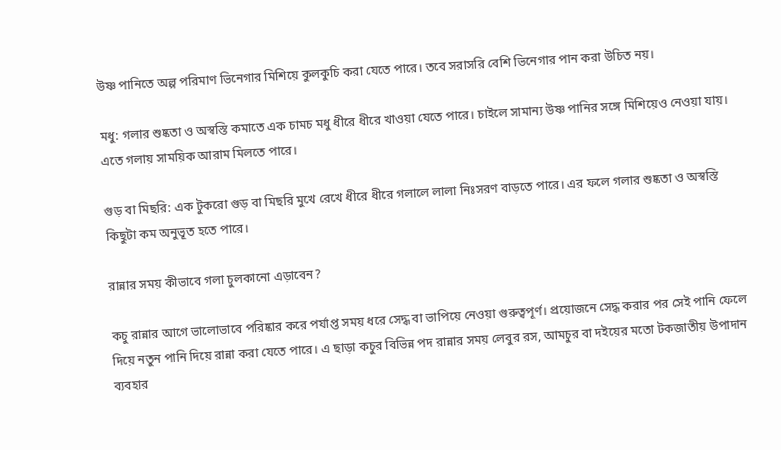উষ্ণ পানিতে অল্প পরিমাণ ভিনেগার মিশিয়ে কুলকুচি করা যেতে পারে। তবে সরাসরি বেশি ভিনেগার পান করা উচিত নয়।

মধু: গলার শুষ্কতা ও অস্বস্তি কমাতে এক চামচ মধু ধীরে ধীরে খাওয়া যেতে পারে। চাইলে সামান্য উষ্ণ পানির সঙ্গে মিশিয়েও নেওয়া যায়। এতে গলায় সাময়িক আরাম মিলতে পারে।

গুড় বা মিছরি: এক টুকরো গুড় বা মিছরি মুখে রেখে ধীরে ধীরে গলালে লালা নিঃসরণ বাড়তে পারে। এর ফলে গলার শুষ্কতা ও অস্বস্তি কিছুটা কম অনুভূত হতে পারে।

রান্নার সময় কীভাবে গলা চুলকানো এড়াবেন?

কচু রান্নার আগে ভালোভাবে পরিষ্কার করে পর্যাপ্ত সময় ধরে সেদ্ধ বা ভাপিয়ে নেওয়া গুরুত্বপূর্ণ। প্রয়োজনে সেদ্ধ করার পর সেই পানি ফেলে দিয়ে নতুন পানি দিয়ে রান্না করা যেতে পারে। এ ছাড়া কচুর বিভিন্ন পদ রান্নার সময় লেবুর রস, আমচুর বা দইয়ের মতো টকজাতীয় উপাদান ব্যবহার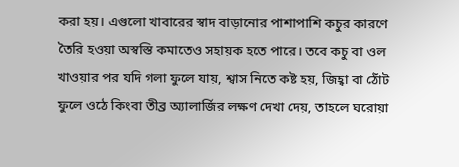করা হয়। এগুলো খাবারের স্বাদ বাড়ানোর পাশাপাশি কচুর কারণে তৈরি হওয়া অস্বস্তি কমাতেও সহায়ক হতে পারে। তবে কচু বা ওল খাওয়ার পর যদি গলা ফুলে যায়, শ্বাস নিতে কষ্ট হয়, জিহ্বা বা ঠোঁট ফুলে ওঠে কিংবা তীব্র অ্যালার্জির লক্ষণ দেখা দেয়, তাহলে ঘরোয়া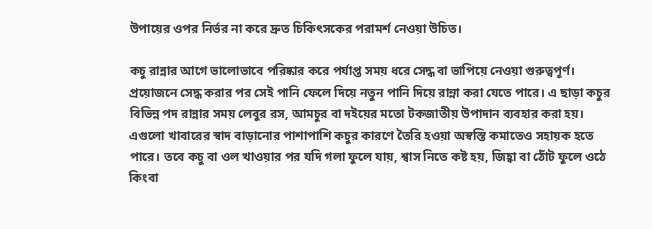উপায়ের ওপর নির্ভর না করে দ্রুত চিকিৎসকের পরামর্শ নেওয়া উচিত।

কচু রান্নার আগে ভালোভাবে পরিষ্কার করে পর্যাপ্ত সময় ধরে সেদ্ধ বা ভাপিয়ে নেওয়া গুরুত্বপূর্ণ। প্রয়োজনে সেদ্ধ করার পর সেই পানি ফেলে দিয়ে নতুন পানি দিয়ে রান্না করা যেতে পারে। এ ছাড়া কচুর বিভিন্ন পদ রান্নার সময় লেবুর রস, আমচুর বা দইয়ের মতো টকজাতীয় উপাদান ব্যবহার করা হয়। এগুলো খাবারের স্বাদ বাড়ানোর পাশাপাশি কচুর কারণে তৈরি হওয়া অস্বস্তি কমাতেও সহায়ক হতে পারে। তবে কচু বা ওল খাওয়ার পর যদি গলা ফুলে যায়, শ্বাস নিতে কষ্ট হয়, জিহ্বা বা ঠোঁট ফুলে ওঠে কিংবা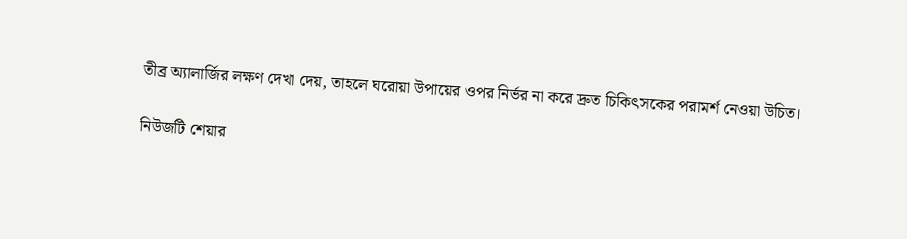তীব্র অ্যালার্জির লক্ষণ দেখা দেয়, তাহলে ঘরোয়া উপায়ের ওপর নির্ভর না করে দ্রুত চিকিৎসকের পরামর্শ নেওয়া উচিত।

নিউজটি শেয়ার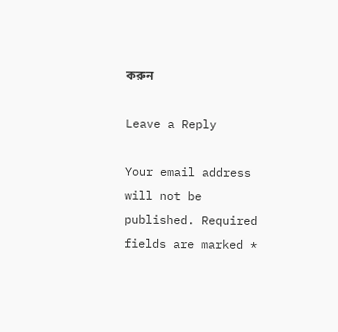করুন

Leave a Reply

Your email address will not be published. Required fields are marked *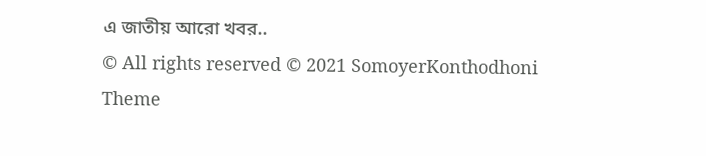এ জাতীয় আরো খবর..
© All rights reserved © 2021 SomoyerKonthodhoni
Theme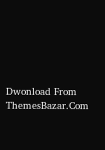Dwonload From ThemesBazar.Com